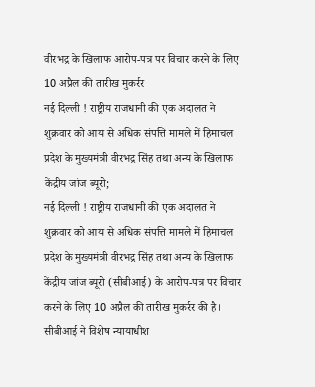वीरभद्र के खिलाफ आरोप-पत्र पर विचार करने के लिए 10 अप्रैल की तारीख मुकर्रर
नई दिल्ली ! राष्ट्रीय राजधानी की एक अदालत ने शुक्रवार को आय से अधिक संपत्ति मामले में हिमाचल प्रदेश के मुख्यमंत्री वीरभद्र सिंह तथा अन्य के खिलाफ केंद्रीय जांज ब्यूरो;
नई दिल्ली ! राष्ट्रीय राजधानी की एक अदालत ने शुक्रवार को आय से अधिक संपत्ति मामले में हिमाचल प्रदेश के मुख्यमंत्री वीरभद्र सिंह तथा अन्य के खिलाफ केंद्रीय जांज ब्यूरो (सीबीआई) के आरोप-पत्र पर विचार करने के लिए 10 अप्रैल की तारीख मुकर्रर की है। सीबीआई ने विशेष न्यायाधीश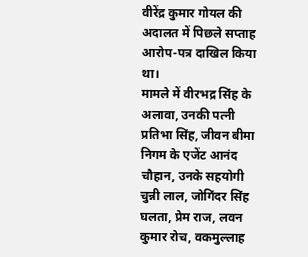वीरेंद्र कुमार गोयल की अदालत में पिछले सप्ताह आरोप-पत्र दाखिल किया था।
मामले में वीरभद्र सिंह के अलावा, उनकी पत्नी प्रतिभा सिंह, जीवन बीमा निगम के एजेंट आनंद चौहान, उनके सहयोगी चुन्नी लाल, जोगिंदर सिंह घलता, प्रेम राज, लवन कुमार रोच, वकमुल्लाह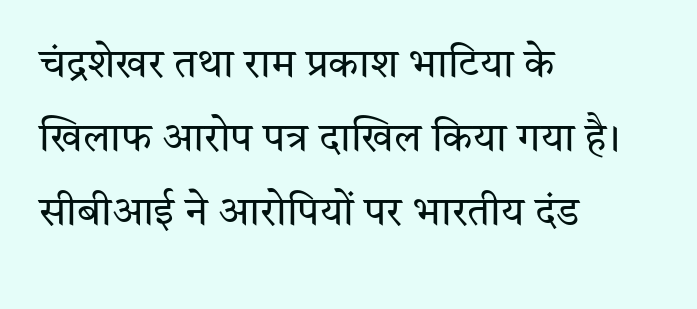चंद्रशेखर तथा राम प्रकाश भाटिया के खिलाफ आरोप पत्र दाखिल किया गया है।
सीबीआई ने आरोपियों पर भारतीय दंड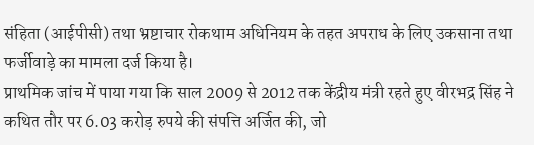संहिता (आईपीसी) तथा भ्रष्टाचार रोकथाम अधिनियम के तहत अपराध के लिए उकसाना तथा फर्जीवाड़े का मामला दर्ज किया है।
प्राथमिक जांच में पाया गया कि साल 2009 से 2012 तक केंद्रीय मंत्री रहते हुए वीरभद्र सिंह ने कथित तौर पर 6.03 करोड़ रुपये की संपत्ति अर्जित की, जो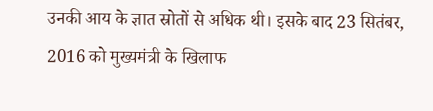उनकी आय के ज्ञात स्रोतों से अधिक थी। इसके बाद 23 सितंबर, 2016 को मुख्यमंत्री के खिलाफ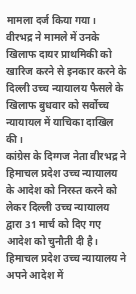मामला दर्ज किया गया।
वीरभद्र ने मामले में उनके खिलाफ दायर प्राथमिकी को खारिज करने से इनकार करने के दिल्ली उच्च न्यायालय फैसले के खिलाफ बुधवार को सर्वोच्च न्यायायल में याचिका दाखिल की।
कांग्रेस के दिग्गज नेता वीरभद्र ने हिमाचल प्रदेश उच्च न्यायालय के आदेश को निरस्त करने को लेकर दिल्ली उच्च न्यायालय द्वारा 31 मार्च को दिए गए आदेश को चुनौती दी है। हिमाचल प्रदेश उच्च न्यायालय ने अपने आदेश में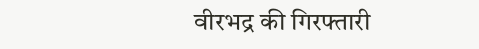वीरभद्र की गिरफ्तारी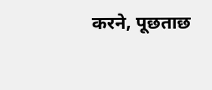करने, पूछताछ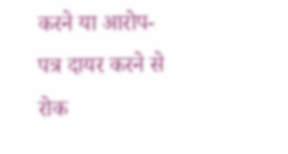करने या आरोप-पत्र दायर करने से रोक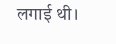लगाई थी।